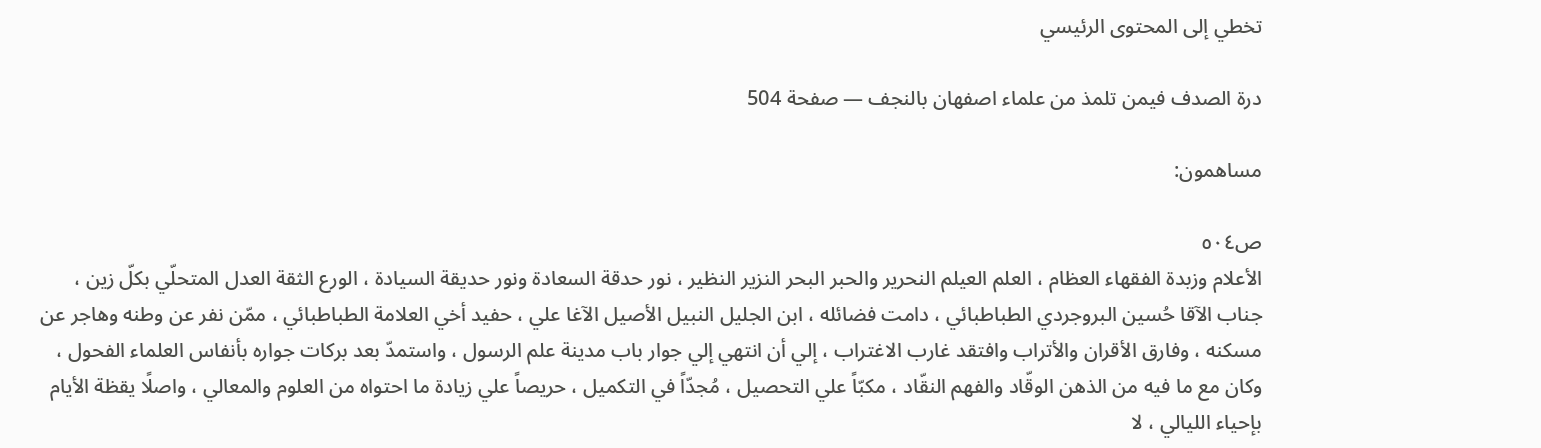تخطي إلى المحتوى الرئيسي

درة الصدف فيمن تلمذ من علماء اصفهان بالنجف — صفحة 504

مساهمون:

ص٥٠٤
الأعلام وزبدة الفقهاء العظام ، العلم العيلم النحرير والحبر البحر النزير النظير ، نور حدقة السعادة ونور حديقة السيادة ، الورع الثقة العدل المتحلّي بكلّ زين ، جناب الآقا حُسين البروجردي الطباطبائي ، دامت فضائله ، ابن الجليل النبيل الأصيل الآغا علي ، حفيد أخي العلامة الطباطبائي ، ممّن نفر عن وطنه وهاجر عن مسكنه ، وفارق الأقران والأتراب وافتقد غارب الاغتراب ، إلي أن انتهي إلي جوار باب مدينة علم الرسول ، واستمدّ بعد بركات جواره بأنفاس العلماء الفحول ، وكان مع ما فيه من الذهن الوقّاد والفهم النقّاد ، مكبّاً علي التحصيل ، مُجدّاً في التكميل ، حريصاً علي زيادة ما احتواه من العلوم والمعالي ، واصلًا يقظة الأيام بإحياء الليالي ، لا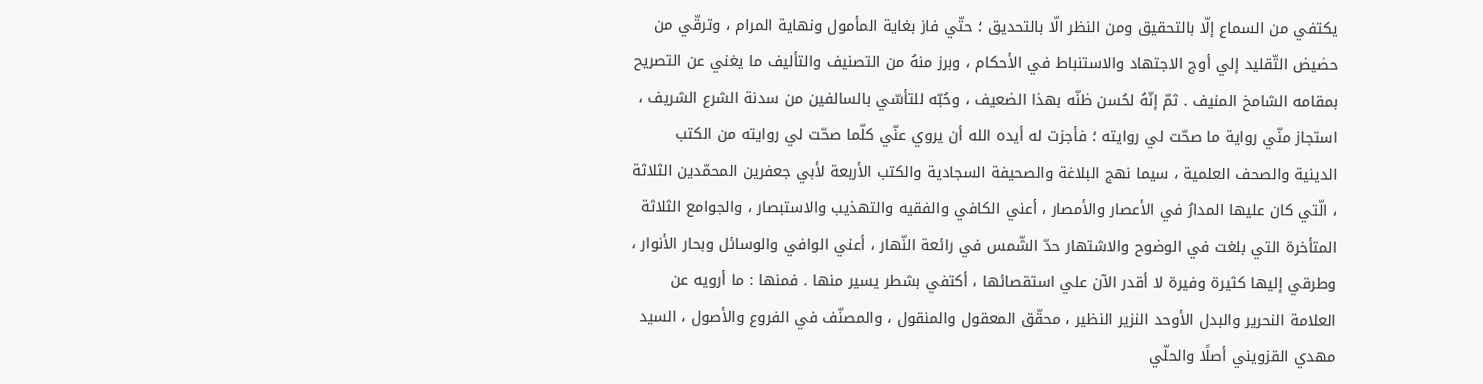يكتفي من السماع إلّا بالتحقيق ومن النظر الّا بالتحديق ؛ حتّي فاز بغاية المأمول ونهاية المرام ، وترقّي من حضيض التّقليد إلي أوج الاجتهاد والاستنباط في الأحكام ، وبرز منهُ من التصنيف والتأليف ما يغني عن التصريح بمقامه الشامخ المنيف . ثمّ إنّهُ لحُسن ظنّه بهذا الضعيف ، وحُبّه للتأسّي بالسالفين من سدنة الشرع الشريف ، استجاز منّي رواية ما صحّت لي روايته ؛ فأجزت له أيده الله أن يروي عنّي كلّما صحّت لي روايته من الكتب الدينية والصحف العلمية ، سيما نهج البلاغة والصحيفة السجادية والكتب الأربعة لأبي جعفرين المحمّدين الثلاثة ، الّتي كان عليها المدارُ في الأعصار والأمصار ، أعني الكافي والفقيه والتهذيب والاستبصار ، والجوامع الثلاثة المتأخرة التي بلغت في الوضوح والاشتهار حدّ الشّمس في رائعة النّهار ، أعني الوافي والوسائل وبحار الأنوار ، وطرقي إليها كثيرة وفيرة لا أقدر الآن علي استقصائها ، أكتفي بشطر يسير منها . فمنها : ما أرويه عن العلامة النحرير والبدل الأوحد النزير النظير ، محقّق المعقول والمنقول ، والمصنّف في الفروع والأصول ، السيد مهدي القزويني أصلًا والحلّي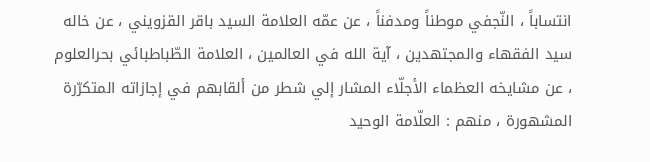انتساباً ، النّجفي موطناً ومدفناً ، عن عمّه العلامة السيد باقر القزويني ، عن خاله سيد الفقهاء والمجتهدين ، آية الله في العالمين ، العلامة الطّباطبائي بحرالعلوم ، عن مشايخه العظماء الأجلّاء المشار إلي شطر من ألقابهم في إجازاته المتكرّرة المشهورة ، منهم : العلّامة الوحيد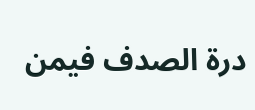درة الصدف فيمن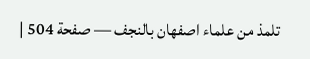تلمذ من علماء اصفهان بالنجف — صفحة 504 |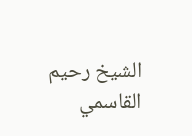الشيخ رحيم القاسمي